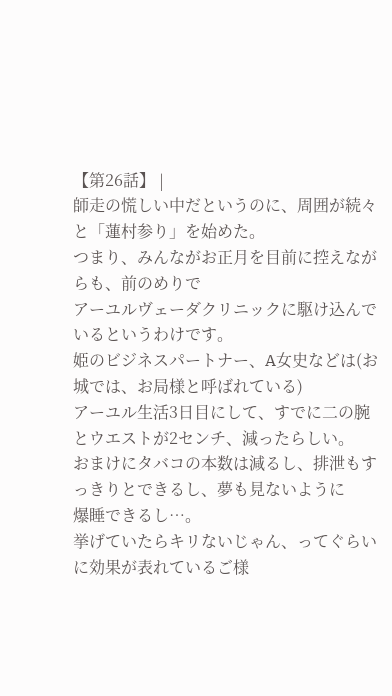【第26話】 |
師走の慌しい中だというのに、周囲が続々と「蓮村参り」を始めた。
つまり、みんながお正月を目前に控えながらも、前のめりで
アーユルヴェーダクリニックに駆け込んでいるというわけです。
姫のビジネスパートナー、A女史などは(お城では、お局様と呼ばれている)
アーユル生活3日目にして、すでに二の腕とウエストが2センチ、減ったらしい。
おまけにタバコの本数は減るし、排泄もすっきりとできるし、夢も見ないように
爆睡できるし…。
挙げていたらキリないじゃん、ってぐらいに効果が表れているご様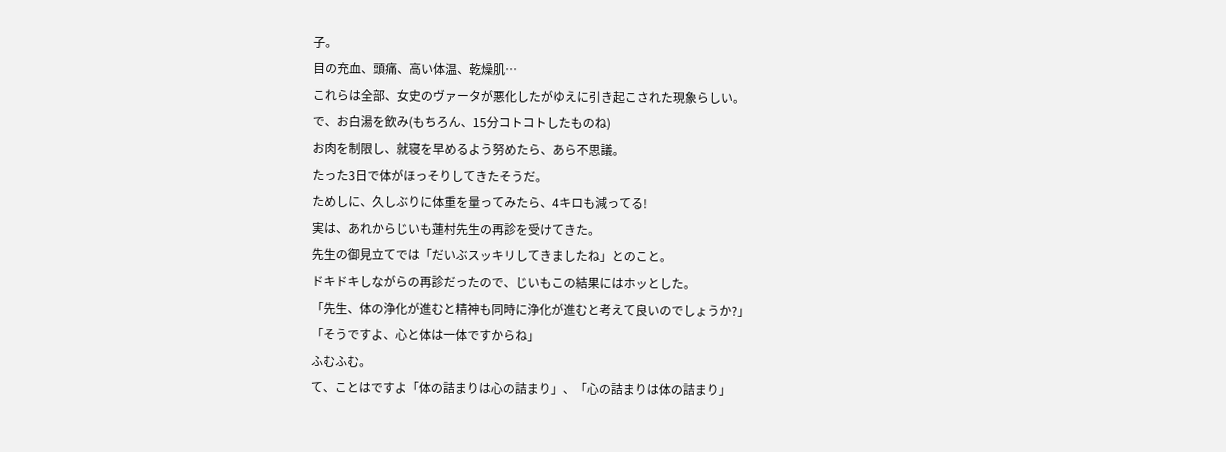子。
目の充血、頭痛、高い体温、乾燥肌…
これらは全部、女史のヴァータが悪化したがゆえに引き起こされた現象らしい。
で、お白湯を飲み(もちろん、15分コトコトしたものね)
お肉を制限し、就寝を早めるよう努めたら、あら不思議。
たった3日で体がほっそりしてきたそうだ。
ためしに、久しぶりに体重を量ってみたら、4キロも減ってる!
実は、あれからじいも蓮村先生の再診を受けてきた。
先生の御見立てでは「だいぶスッキリしてきましたね」とのこと。
ドキドキしながらの再診だったので、じいもこの結果にはホッとした。
「先生、体の浄化が進むと精神も同時に浄化が進むと考えて良いのでしょうか?」
「そうですよ、心と体は一体ですからね」
ふむふむ。
て、ことはですよ「体の詰まりは心の詰まり」、「心の詰まりは体の詰まり」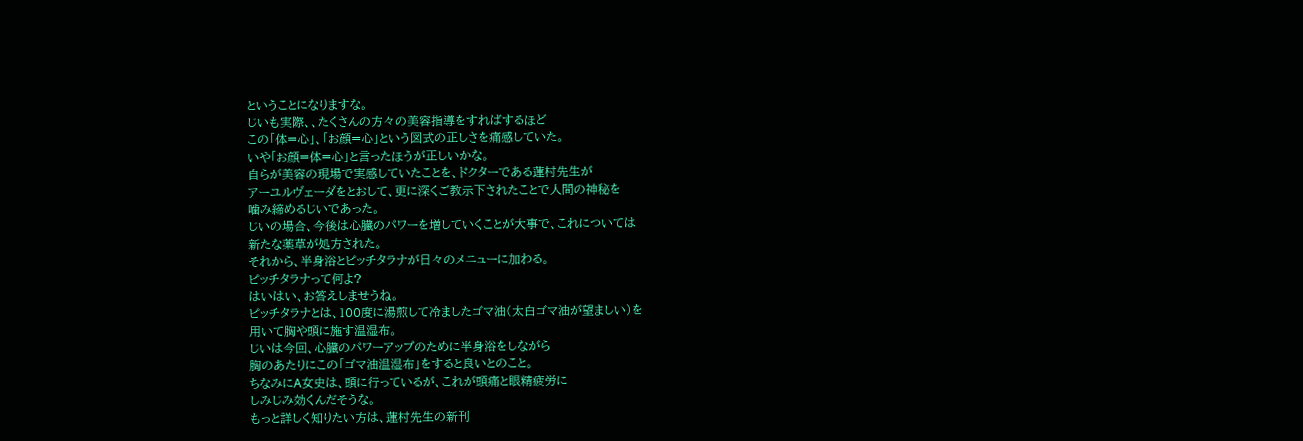ということになりますな。
じいも実際、、たくさんの方々の美容指導をすればするほど
この「体=心」、「お顔=心」という図式の正しさを痛感していた。
いや「お顔=体=心」と言ったほうが正しいかな。
自らが美容の現場で実感していたことを、ドクターである蓮村先生が
アーユルヴェーダをとおして、更に深くご教示下されたことで人間の神秘を
噛み締めるじいであった。
じいの場合、今後は心臓のパワーを増していくことが大事で、これについては
新たな薬草が処方された。
それから、半身浴とピッチタラナが日々のメニューに加わる。
ピッチタラナって何よ?
はいはい、お答えしませうね。
ピッチタラナとは、100度に湯煎して冷ましたゴマ油(太白ゴマ油が望ましい)を
用いて胸や頭に施す温湿布。
じいは今回、心臓のパワーアップのために半身浴をしながら
胸のあたりにこの「ゴマ油温湿布」をすると良いとのこと。
ちなみにA女史は、頭に行っているが、これが頭痛と眼精疲労に
しみじみ効くんだそうな。
もっと詳しく知りたい方は、蓮村先生の新刊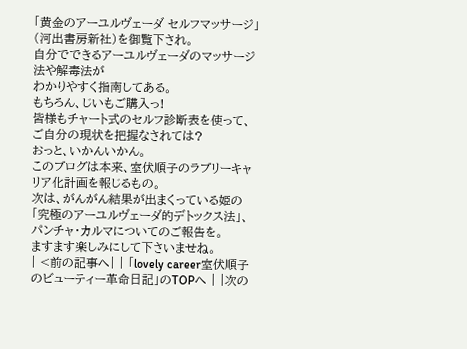「黄金のアーユルヴェーダ セルフマッサージ」
(河出書房新社)を御覧下され。
自分でできるアーユルヴェーダのマッサージ法や解毒法が
わかりやすく指南してある。
もちろん、じいもご購入っ!
皆様もチャート式のセルフ診断表を使って、ご自分の現状を把握なされては?
おっと、いかんいかん。
このブログは本来、室伏順子のラブリーキャリア化計画を報じるもの。
次は、がんがん結果が出まくっている姫の「究極のアーユルヴェーダ的デトックス法」、
パンチャ・カルマについてのご報告を。
ますます楽しみにして下さいませね。
| <前の記事へ| | 「lovely career室伏順子のビューティー革命日記」のTOPへ | |次の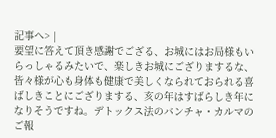記事へ> |
要望に答えて頂き感謝でござる、お城にはお局様もいらっしゃるみたいで、楽しきお城にござりまするな、皆々様が心も身体も健康で美しくなられておられる喜ばしきことにござりまする、亥の年はすばらしき年になりそうですね。デトックス法のバンチャ・カルマのご報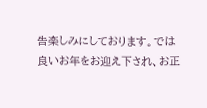告楽しみにしております。では良いお年をお迎え下され、お正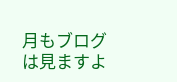月もブログは見ますよ